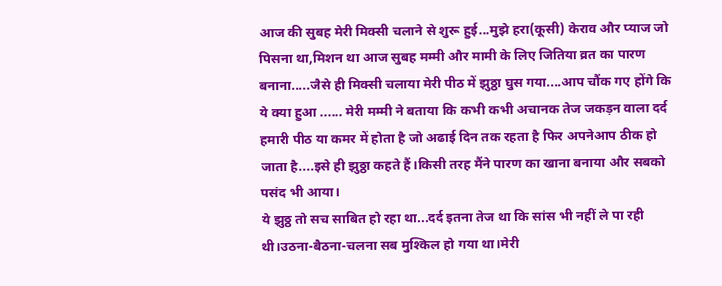आज की सुबह मेरी मिक्सी चलाने से शुरू हुई...मुझे हरा(कूसी) केराव और प्याज जो पिसना था,मिशन था आज सुबह मम्मी और मामी के लिए जितिया व्रत का पारण बनाना.....जैसे ही मिक्सी चलाया मेरी पीठ में झुठ्ठा घुस गया....आप चौंक गए होंगे कि ये क्या हुआ ...... मेरी मम्मी ने बताया कि कभी कभी अचानक तेज जकड़न वाला दर्द हमारी पीठ या कमर में होता है जो अढाई दिन तक रहता है फिर अपनेआप ठीक हो जाता है....इसे ही झुठ्ठा कहते हैं।किसी तरह मैंने पारण का खाना बनाया और सबको पसंद भी आया।
ये झुठ्ठ तो सच साबित हो रहा था...दर्द इतना तेज था कि सांस भी नहीं ले पा रही थी।उठना-बैठना-चलना सब मुश्किल हो गया था।मेरी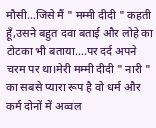मौसी...जिसे मैं " मम्मी दीदी " कहती हूँ,उसने बहुत दवा बताई और लोहे का टोटका भी बताया....पर दर्द अपने चरम पर था।मेरी मम्मी दीदी " नारी " का सबसे प्यारा रूप है वो धर्म और कर्म दोनों में अव्वल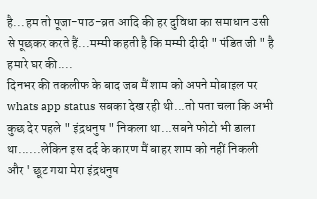है...हम तो पूजा-पाठ-व्रत आदि की हर दुविधा का समाधान उसी से पूछकर करते हैं...मम्मी कहती है कि मम्मी दीदी " पंडित जी " है हमारे घर की....
दिनभर की तकलीफ के बाद जब मैं शाम को अपने मोबाइल पर whats app status सबका देख रही थी...तो पता चला कि अभी कुछ देर पहले " इंद्रधनुष " निकला था...सबने फोटो भी डाला था......लेकिन इस दर्द के कारण मैं बाहर शाम को नहीं निकली और ' छूट गया मेरा इंद्रधनुष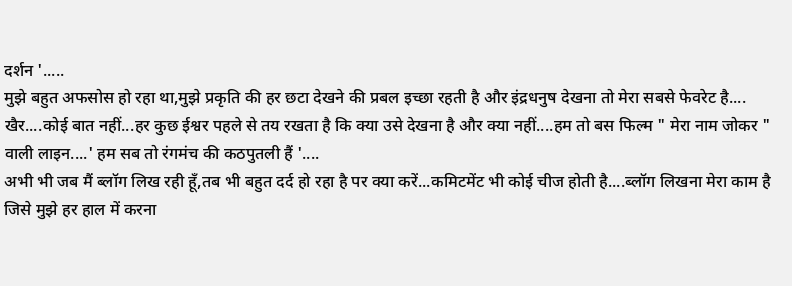दर्शन '.....
मुझे बहुत अफसोस हो रहा था,मुझे प्रकृति की हर छटा देखने की प्रबल इच्छा रहती है और इंद्रधनुष देखना तो मेरा सबसे फेवरेट है....
खैर....कोई बात नहीं...हर कुछ ईश्वर पहले से तय रखता है कि क्या उसे देखना है और क्या नहीं....हम तो बस फिल्म " मेरा नाम जोकर " वाली लाइन....' हम सब तो रंगमंच की कठपुतली हैं '....
अभी भी जब मैं ब्लॉग लिख रही हूँ,तब भी बहुत दर्द हो रहा है पर क्या करें...कमिटमेंट भी कोई चीज होती है....ब्लॉग लिखना मेरा काम है जिसे मुझे हर हाल में करना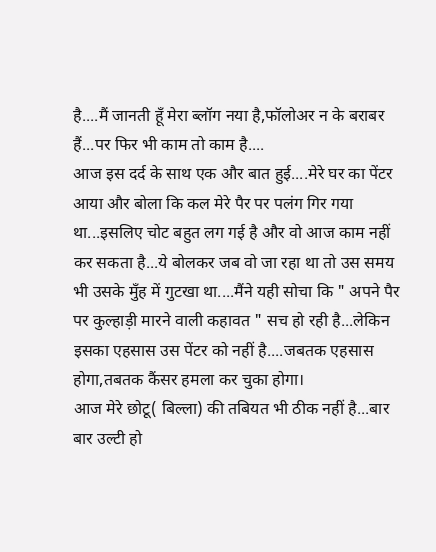है....मैं जानती हूँ मेरा ब्लॉग नया है,फॉलोअर न के बराबर हैं...पर फिर भी काम तो काम है....
आज इस दर्द के साथ एक और बात हुई....मेरे घर का पेंटर आया और बोला कि कल मेरे पैर पर पलंग गिर गया था...इसलिए चोट बहुत लग गई है और वो आज काम नहीं कर सकता है...ये बोलकर जब वो जा रहा था तो उस समय भी उसके मुँह में गुटखा था....मैंने यही सोचा कि " अपने पैर पर कुल्हाड़ी मारने वाली कहावत " सच हो रही है...लेकिन इसका एहसास उस पेंटर को नहीं है....जबतक एहसास होगा,तबतक कैंसर हमला कर चुका होगा।
आज मेरे छोटू( बिल्ला) की तबियत भी ठीक नहीं है...बार बार उल्टी हो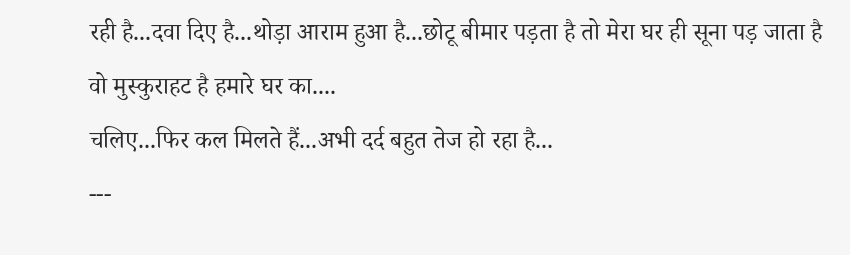रही है...दवा दिए है...थोड़ा आराम हुआ है...छोटू बीमार पड़ता है तो मेरा घर ही सूना पड़ जाता है वो मुस्कुराहट है हमारे घर का....
चलिए...फिर कल मिलते हैं...अभी दर्द बहुत तेज हो रहा है...
---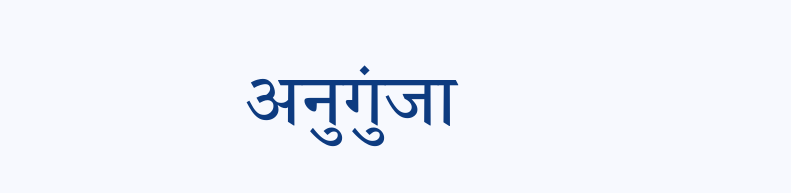अनुगुंजा